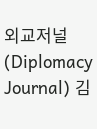외교저널 (Diplomacy Journal) 김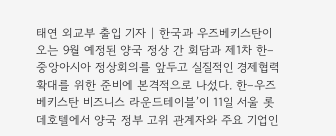태연 외교부 출입 기자 | 한국과 우즈베키스탄이 오는 9월 예정된 양국 정상 간 회담과 제1차 한–중앙아시아 정상회의를 앞두고 실질적인 경제협력 확대를 위한 준비에 본격적으로 나섰다. 한–우즈베키스탄 비즈니스 라운드테이블’이 11일 서울 롯데호텔에서 양국 정부 고위 관계자와 주요 기업인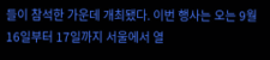들이 참석한 가운데 개최됐다. 이번 행사는 오는 9월 16일부터 17일까지 서울에서 열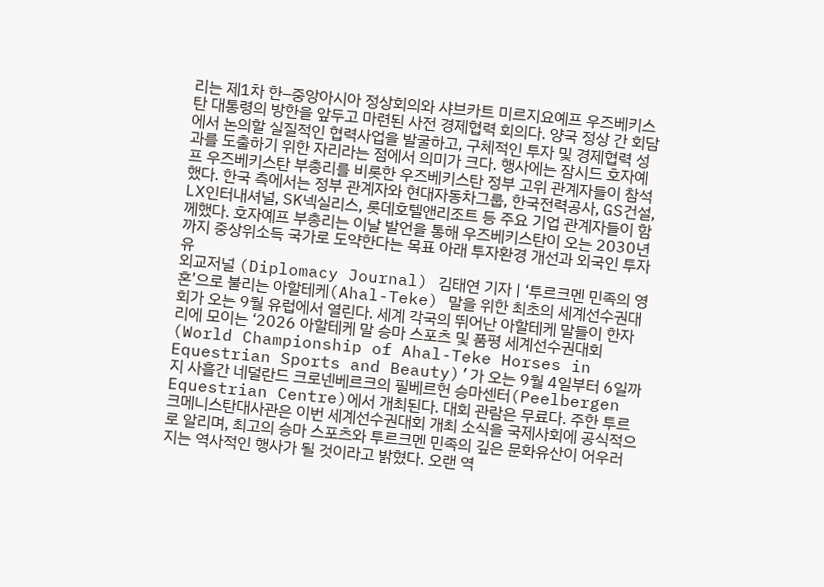리는 제1차 한–중앙아시아 정상회의와 샤브카트 미르지요예프 우즈베키스탄 대통령의 방한을 앞두고 마련된 사전 경제협력 회의다. 양국 정상 간 회담에서 논의할 실질적인 협력사업을 발굴하고, 구체적인 투자 및 경제협력 성과를 도출하기 위한 자리라는 점에서 의미가 크다. 행사에는 잠시드 호자예프 우즈베키스탄 부총리를 비롯한 우즈베키스탄 정부 고위 관계자들이 참석했다. 한국 측에서는 정부 관계자와 현대자동차그룹, 한국전력공사, GS건설, LX인터내셔널, SK넥실리스, 롯데호텔앤리조트 등 주요 기업 관계자들이 함께했다. 호자예프 부총리는 이날 발언을 통해 우즈베키스탄이 오는 2030년까지 중상위소득 국가로 도약한다는 목표 아래 투자환경 개선과 외국인 투자 유
외교저널 (Diplomacy Journal) 김태연 기자 | ‘투르크멘 민족의 영혼’으로 불리는 아할테케(Ahal-Teke) 말을 위한 최초의 세계선수권대회가 오는 9월 유럽에서 열린다. 세계 각국의 뛰어난 아할테케 말들이 한자리에 모이는 ‘2026 아할테케 말 승마 스포츠 및 품평 세계선수권대회(World Championship of Ahal-Teke Horses in Equestrian Sports and Beauty)’가 오는 9월 4일부터 6일까지 사흘간 네덜란드 크로넨베르크의 필베르헌 승마센터(Peelbergen Equestrian Centre)에서 개최된다. 대회 관람은 무료다. 주한 투르크메니스탄대사관은 이번 세계선수권대회 개최 소식을 국제사회에 공식적으로 알리며, 최고의 승마 스포츠와 투르크멘 민족의 깊은 문화유산이 어우러지는 역사적인 행사가 될 것이라고 밝혔다. 오랜 역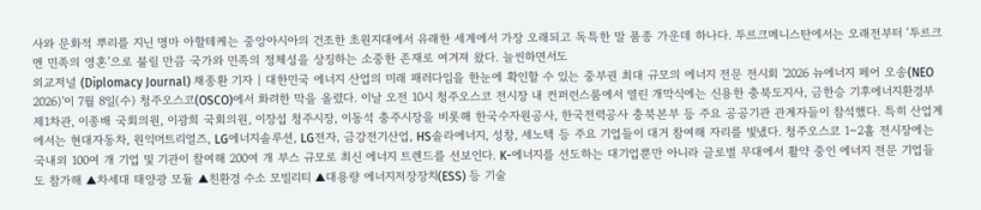사와 문화적 뿌리를 지닌 명마 아할테케는 중앙아시아의 건조한 초원지대에서 유래한 세계에서 가장 오래되고 독특한 말 품종 가운데 하나다. 투르크메니스탄에서는 오래전부터 ‘투르크멘 민족의 영혼’으로 불릴 만큼 국가와 민족의 정체성을 상징하는 소중한 존재로 여겨져 왔다. 늘씬하면서도
외교저널 (Diplomacy Journal) 채종환 기자 | 대한민국 에너지 산업의 미래 패러다임을 한눈에 확인할 수 있는 중부권 최대 규모의 에너지 전문 전시회 '2026 뉴에너지 페어 오송(NEO 2026)'이 7월 8일(수) 청주오스코(OSCO)에서 화려한 막을 올렸다. 이날 오전 10시 청주오스코 전시장 내 컨퍼런스룸에서 열린 개막식에는 신용한 충북도지사, 금한승 기후에너지환경부 제1차관, 이종배 국회의원, 이광희 국회의원, 이장섭 청주시장, 이동석 충주시장을 비롯해 한국수자원공사, 한국전력공사 충북본부 등 주요 공공기관 관계자들이 참석했다. 특히 산업계에서는 현대자동차, 원익머트리얼즈, LG에너지솔루션, LG전자, 금강전기산업, HS솔라에너지, 성창, 세노텍 등 주요 기업들이 대거 참여해 자리를 빛냈다. 청주오스코 1∼2홀 전시장에는 국내외 100여 개 기업 및 기관이 참여해 200여 개 부스 규모로 최신 에너지 트렌드를 선보인다. K-에너지를 선도하는 대기업뿐만 아니라 글로벌 무대에서 활약 중인 에너지 전문 기업들도 참가해 ▲차세대 태양광 모듈 ▲친환경 수소 모빌리티 ▲대용량 에너지저장장치(ESS) 등 기술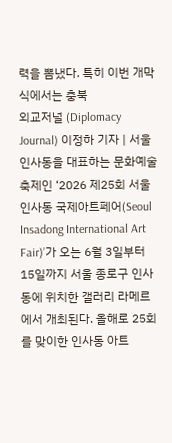력을 뽐냈다. 특히 이번 개막식에서는 충북
외교저널 (Diplomacy Journal) 이정하 기자 | 서울 인사동을 대표하는 문화예술 축제인 ‘2026 제25회 서울 인사동 국제아트페어(Seoul Insadong International Art Fair)’가 오는 6월 3일부터 15일까지 서울 종로구 인사동에 위치한 갤러리 라메르에서 개최된다. 올해로 25회를 맞이한 인사동 아트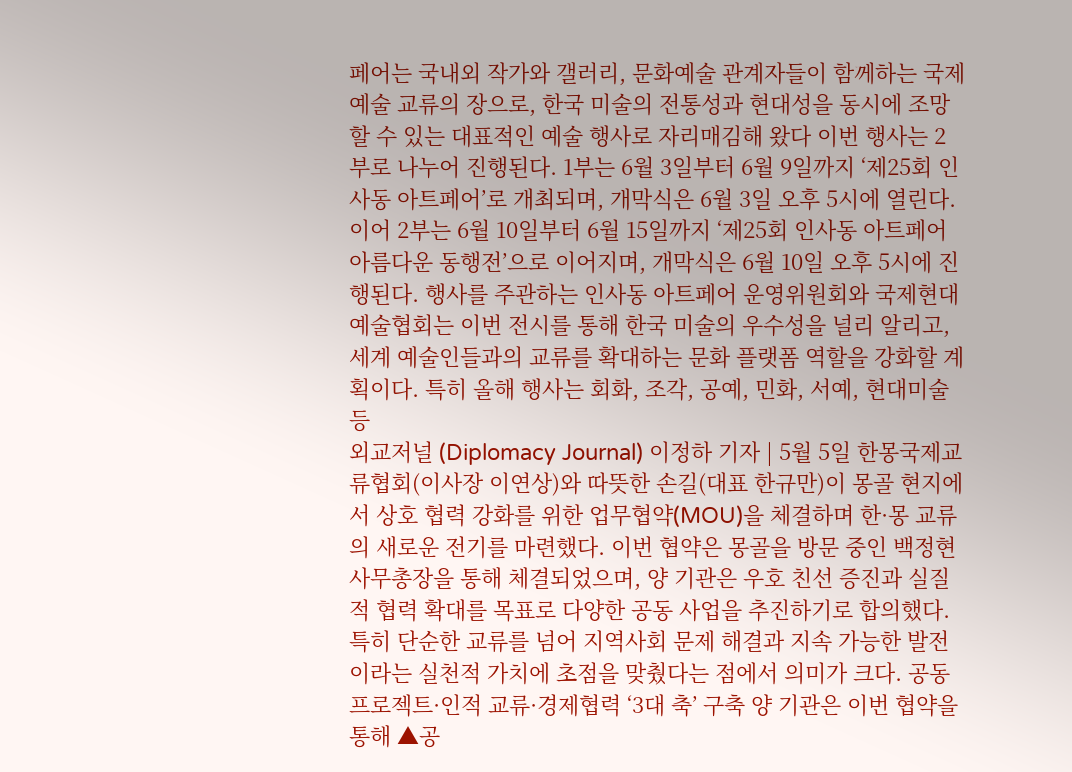페어는 국내외 작가와 갤러리, 문화예술 관계자들이 함께하는 국제 예술 교류의 장으로, 한국 미술의 전통성과 현대성을 동시에 조망할 수 있는 대표적인 예술 행사로 자리매김해 왔다 이번 행사는 2부로 나누어 진행된다. 1부는 6월 3일부터 6월 9일까지 ‘제25회 인사동 아트페어’로 개최되며, 개막식은 6월 3일 오후 5시에 열린다. 이어 2부는 6월 10일부터 6월 15일까지 ‘제25회 인사동 아트페어 아름다운 동행전’으로 이어지며, 개막식은 6월 10일 오후 5시에 진행된다. 행사를 주관하는 인사동 아트페어 운영위원회와 국제현대예술협회는 이번 전시를 통해 한국 미술의 우수성을 널리 알리고, 세계 예술인들과의 교류를 확대하는 문화 플랫폼 역할을 강화할 계획이다. 특히 올해 행사는 회화, 조각, 공예, 민화, 서예, 현대미술 등
외교저널 (Diplomacy Journal) 이정하 기자 | 5월 5일 한몽국제교류협회(이사장 이연상)와 따뜻한 손길(대표 한규만)이 몽골 현지에서 상호 협력 강화를 위한 업무협약(MOU)을 체결하며 한·몽 교류의 새로운 전기를 마련했다. 이번 협약은 몽골을 방문 중인 백정현 사무총장을 통해 체결되었으며, 양 기관은 우호 친선 증진과 실질적 협력 확대를 목표로 다양한 공동 사업을 추진하기로 합의했다. 특히 단순한 교류를 넘어 지역사회 문제 해결과 지속 가능한 발전이라는 실천적 가치에 초점을 맞췄다는 점에서 의미가 크다. 공동 프로젝트·인적 교류·경제협력 ‘3대 축’ 구축 양 기관은 이번 협약을 통해 ▲공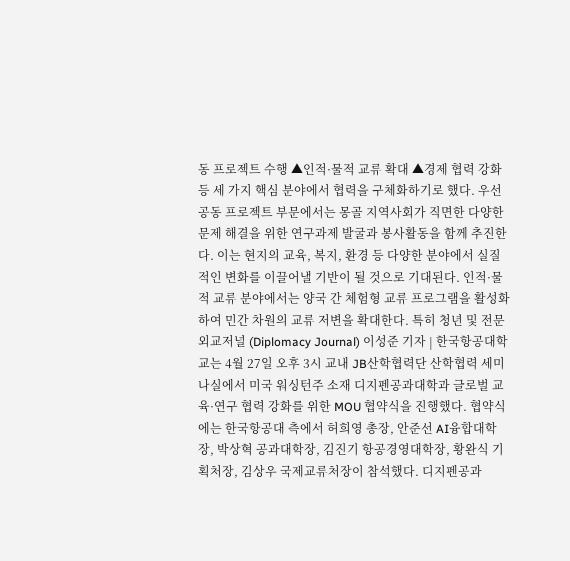동 프로젝트 수행 ▲인적·물적 교류 확대 ▲경제 협력 강화 등 세 가지 핵심 분야에서 협력을 구체화하기로 했다. 우선 공동 프로젝트 부문에서는 몽골 지역사회가 직면한 다양한 문제 해결을 위한 연구과제 발굴과 봉사활동을 함께 추진한다. 이는 현지의 교육, 복지, 환경 등 다양한 분야에서 실질적인 변화를 이끌어낼 기반이 될 것으로 기대된다. 인적·물적 교류 분야에서는 양국 간 체험형 교류 프로그램을 활성화하여 민간 차원의 교류 저변을 확대한다. 특히 청년 및 전문
외교저널 (Diplomacy Journal) 이성준 기자 | 한국항공대학교는 4월 27일 오후 3시 교내 JB산학협력단 산학협력 세미나실에서 미국 워싱턴주 소재 디지펜공과대학과 글로벌 교육·연구 협력 강화를 위한 MOU 협약식을 진행했다. 협약식에는 한국항공대 측에서 허희영 총장, 안준선 AI융합대학장, 박상혁 공과대학장, 김진기 항공경영대학장, 황완식 기획처장, 김상우 국제교류처장이 참석했다. 디지펜공과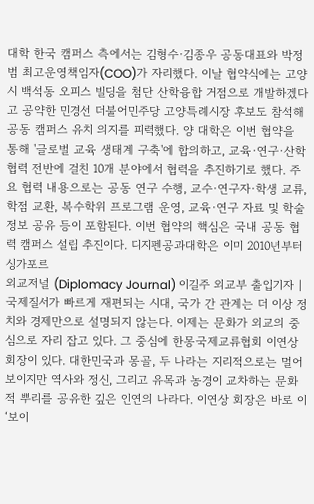대학 한국 캠퍼스 측에서는 김형수·김종우 공동대표와 박정범 최고운영책임자(COO)가 자리했다. 이날 협약식에는 고양시 백석동 오피스 빌딩을 첨단 산학융합 거점으로 개발하겠다고 공약한 민경선 더불어민주당 고양특례시장 후보도 참석해 공동 캠퍼스 유치 의지를 피력했다. 양 대학은 이번 협약을 통해 '글로벌 교육 생태계 구축'에 합의하고, 교육·연구·산학협력 전반에 걸친 10개 분야에서 협력을 추진하기로 했다. 주요 협력 내용으로는 공동 연구 수행, 교수·연구자·학생 교류, 학점 교환, 복수학위 프로그램 운영, 교육·연구 자료 및 학술 정보 공유 등이 포함된다. 이번 협약의 핵심은 국내 공동 협력 캠퍼스 설립 추진이다. 디지펜공과대학은 이미 2010년부터 싱가포르
외교저널 (Diplomacy Journal) 이길주 외교부 출입기자 | 국제질서가 빠르게 재편되는 시대, 국가 간 관계는 더 이상 정치와 경제만으로 설명되지 않는다. 이제는 문화가 외교의 중심으로 자리 잡고 있다. 그 중심에 한몽국제교류협회 이연상 회장이 있다. 대한민국과 몽골, 두 나라는 지리적으로는 멀어 보이지만 역사와 정신, 그리고 유목과 농경이 교차하는 문화적 뿌리를 공유한 깊은 인연의 나라다. 이연상 회장은 바로 이 ‘보이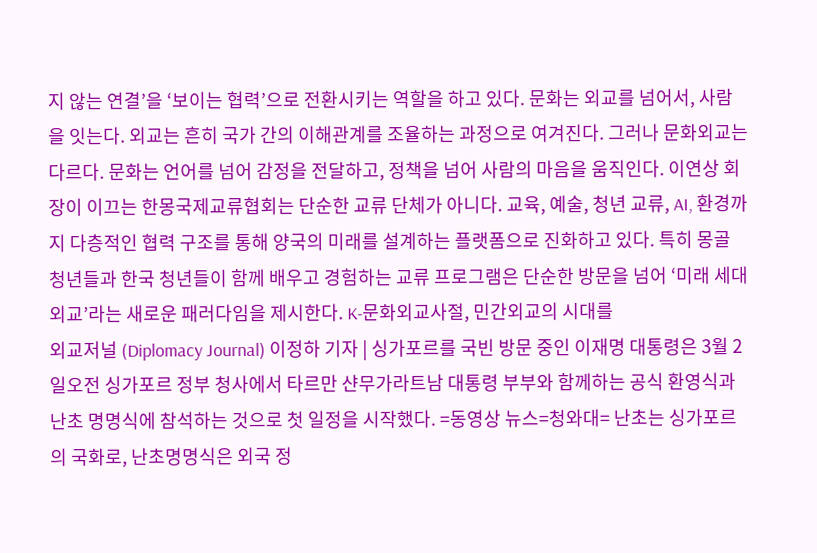지 않는 연결’을 ‘보이는 협력’으로 전환시키는 역할을 하고 있다. 문화는 외교를 넘어서, 사람을 잇는다. 외교는 흔히 국가 간의 이해관계를 조율하는 과정으로 여겨진다. 그러나 문화외교는 다르다. 문화는 언어를 넘어 감정을 전달하고, 정책을 넘어 사람의 마음을 움직인다. 이연상 회장이 이끄는 한몽국제교류협회는 단순한 교류 단체가 아니다. 교육, 예술, 청년 교류, AI, 환경까지 다층적인 협력 구조를 통해 양국의 미래를 설계하는 플랫폼으로 진화하고 있다. 특히 몽골 청년들과 한국 청년들이 함께 배우고 경험하는 교류 프로그램은 단순한 방문을 넘어 ‘미래 세대 외교’라는 새로운 패러다임을 제시한다. K-문화외교사절, 민간외교의 시대를
외교저널 (Diplomacy Journal) 이정하 기자 | 싱가포르를 국빈 방문 중인 이재명 대통령은 3월 2일오전 싱가포르 정부 청사에서 타르만 샨무가라트남 대통령 부부와 함께하는 공식 환영식과 난초 명명식에 참석하는 것으로 첫 일정을 시작했다. =동영상 뉴스=청와대= 난초는 싱가포르의 국화로, 난초명명식은 외국 정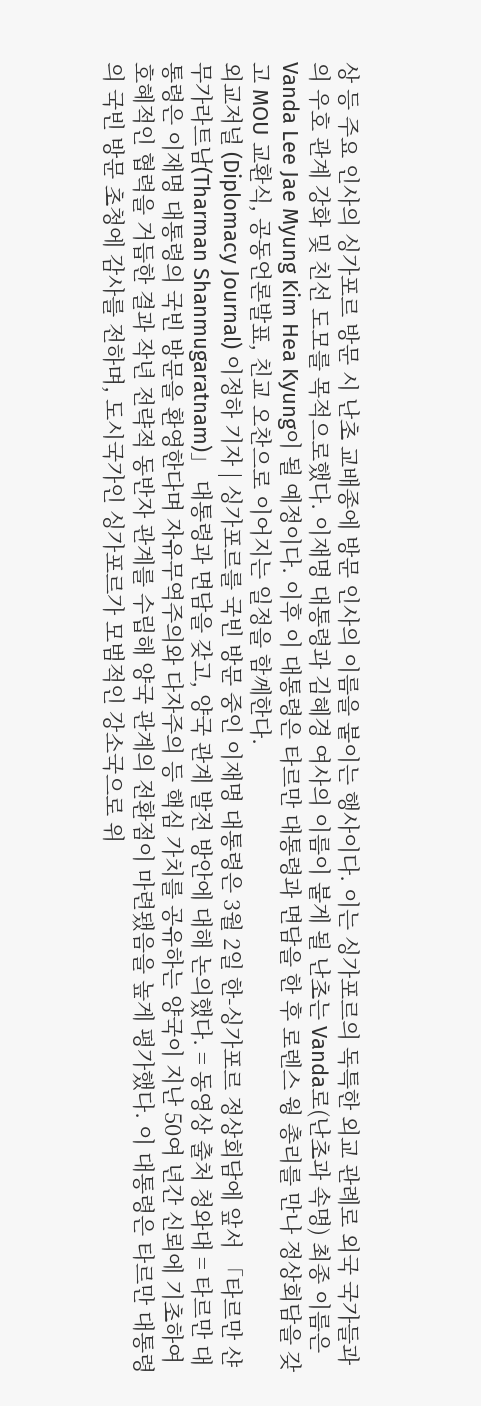상 등 주요 인사의 싱가포르 방문 시 난초 교배종에 방문 인사의 이름을 붙이는 행사이다. 이는 싱가포르의 독특한 외교 관례로 외국 국가들과의 우호 관계 강화 및 친선 도모를 목적으로했다. 이재명 대통령과 김혜경 여사의 이름이 붙게 될 난초는 Vanda로(난초과 속명) 최종 이름은 Vanda Lee Jae Myung Kim Hea Kyung이 될 예정이다. 이후 이 대통령은 타르만 대통령과 면담을 한 후 로렌스 웡 총리를 만나 정상회담을 갖고 MOU 교환식, 공동언론발표, 친교 오찬으로 이어지는 일정을 함께한다.
외교저널 (Diplomacy Journal) 이정하 기자 | 싱가포르를 국빈 방문 중인 이재명 대통령은 3월 2일 한-싱가포르 정상회담에 앞서 「타르만 샨무가라트남(Tharman Shanmugaratnam)」 대통령과 면담을 갖고, 양국 관계 발전 방안에 대해 논의했다. = 동영상 출처 청와대 = 타르만 대통령은 이재명 대통령의 국빈 방문을 환영한다며 자유무역주의와 다자주의 등 핵심 가치를 공유하는 양국이 지난 50여 년간 신뢰에 기초하여 호혜적인 협력을 거듭한 결과 작년 전략적 동반자 관계를 수립해 양국 관계의 전환점이 마련됐음을 높게 평가했다. 이 대통령은 타르만 대통령의 국빈 방문 초청에 감사를 전하며, 도시국가인 싱가포르가 모범적인 강소국으로 위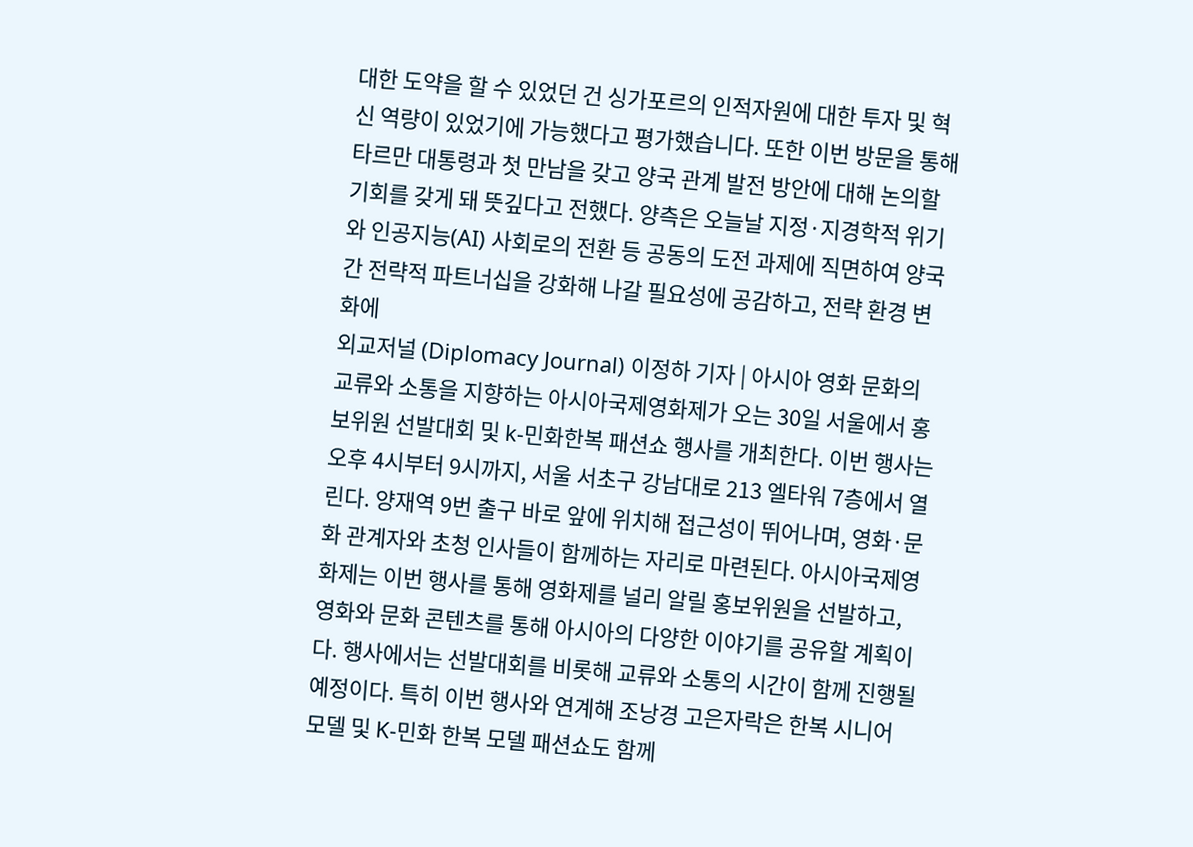대한 도약을 할 수 있었던 건 싱가포르의 인적자원에 대한 투자 및 혁신 역량이 있었기에 가능했다고 평가했습니다. 또한 이번 방문을 통해 타르만 대통령과 첫 만남을 갖고 양국 관계 발전 방안에 대해 논의할 기회를 갖게 돼 뜻깊다고 전했다. 양측은 오늘날 지정·지경학적 위기와 인공지능(AI) 사회로의 전환 등 공동의 도전 과제에 직면하여 양국 간 전략적 파트너십을 강화해 나갈 필요성에 공감하고, 전략 환경 변화에
외교저널 (Diplomacy Journal) 이정하 기자 | 아시아 영화 문화의 교류와 소통을 지향하는 아시아국제영화제가 오는 30일 서울에서 홍보위원 선발대회 및 k-민화한복 패션쇼 행사를 개최한다. 이번 행사는 오후 4시부터 9시까지, 서울 서초구 강남대로 213 엘타워 7층에서 열린다. 양재역 9번 출구 바로 앞에 위치해 접근성이 뛰어나며, 영화·문화 관계자와 초청 인사들이 함께하는 자리로 마련된다. 아시아국제영화제는 이번 행사를 통해 영화제를 널리 알릴 홍보위원을 선발하고, 영화와 문화 콘텐츠를 통해 아시아의 다양한 이야기를 공유할 계획이다. 행사에서는 선발대회를 비롯해 교류와 소통의 시간이 함께 진행될 예정이다. 특히 이번 행사와 연계해 조낭경 고은자락은 한복 시니어 모델 및 K-민화 한복 모델 패션쇼도 함께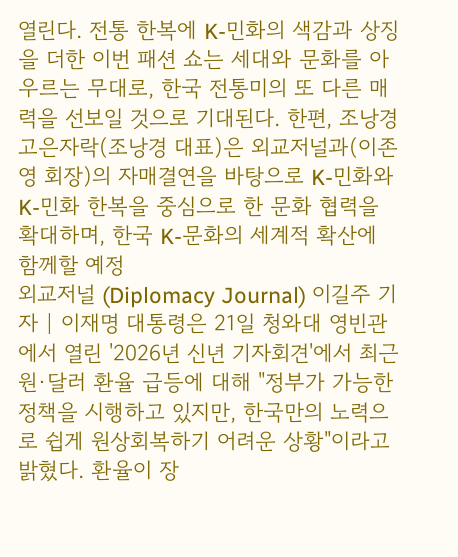열린다. 전통 한복에 K-민화의 색감과 상징을 더한 이번 패션 쇼는 세대와 문화를 아우르는 무대로, 한국 전통미의 또 다른 매력을 선보일 것으로 기대된다. 한편, 조낭경 고은자락(조낭경 대표)은 외교저널과(이존영 회장)의 자매결연을 바탕으로 K-민화와 K-민화 한복을 중심으로 한 문화 협력을 확대하며, 한국 K-문화의 세계적 확산에 함께할 예정
외교저널 (Diplomacy Journal) 이길주 기자 | 이재명 대통령은 21일 청와대 영빈관에서 열린 '2026년 신년 기자회견'에서 최근 원·달러 환율 급등에 대해 "정부가 가능한 정책을 시행하고 있지만, 한국만의 노력으로 쉽게 원상회복하기 어려운 상황"이라고 밝혔다. 환율이 장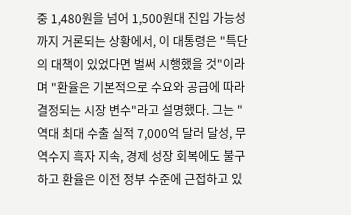중 1,480원을 넘어 1,500원대 진입 가능성까지 거론되는 상황에서, 이 대통령은 "특단의 대책이 있었다면 벌써 시행했을 것"이라며 "환율은 기본적으로 수요와 공급에 따라 결정되는 시장 변수"라고 설명했다. 그는 "역대 최대 수출 실적 7,000억 달러 달성, 무역수지 흑자 지속, 경제 성장 회복에도 불구하고 환율은 이전 정부 수준에 근접하고 있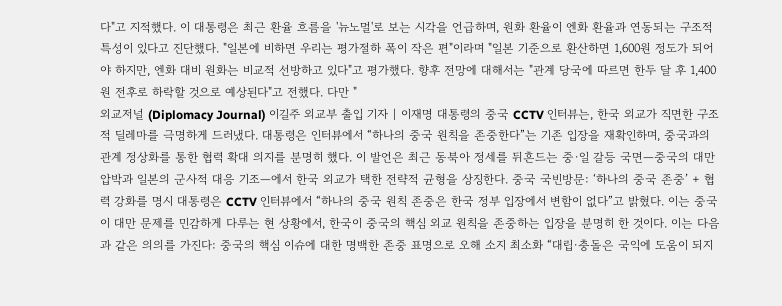다"고 지적했다. 이 대통령은 최근 환율 흐름을 '뉴노멀'로 보는 시각을 언급하며, 원화 환율이 엔화 환율과 연동되는 구조적 특성이 있다고 진단했다. "일본에 비하면 우리는 평가절하 폭이 작은 편"이라며 "일본 기준으로 환산하면 1,600원 정도가 되어야 하지만, 엔화 대비 원화는 비교적 선방하고 있다"고 평가했다. 향후 전망에 대해서는 "관계 당국에 따르면 한두 달 후 1,400원 전후로 하락할 것으로 예상된다"고 전했다. 다만 "
외교저널 (Diplomacy Journal) 이길주 외교부 출입 기자 | 이재명 대통령의 중국 CCTV 인터뷰는, 한국 외교가 직면한 구조적 딜레마를 극명하게 드러냈다. 대통령은 인터뷰에서 “하나의 중국 원칙을 존중한다”는 기존 입장을 재확인하며, 중국과의 관계 정상화를 통한 협력 확대 의지를 분명히 했다. 이 발언은 최근 동북아 정세를 뒤흔드는 중·일 갈등 국면—중국의 대만 압박과 일본의 군사적 대응 기조—에서 한국 외교가 택한 전략적 균형을 상징한다. 중국 국빈방문: ‘하나의 중국 존중’ + 협력 강화를 명시 대통령은 CCTV 인터뷰에서 “하나의 중국 원칙 존중은 한국 정부 입장에서 변함이 없다”고 밝혔다. 이는 중국이 대만 문제를 민감하게 다루는 현 상황에서, 한국이 중국의 핵심 외교 원칙을 존중하는 입장을 분명히 한 것이다. 이는 다음과 같은 의의를 가진다: 중국의 핵심 이슈에 대한 명백한 존중 표명으로 오해 소지 최소화 “대립·충돌은 국익에 도움이 되지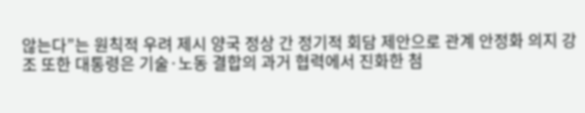않는다”는 원칙적 우려 제시 양국 정상 간 정기적 회담 제안으로 관계 안정화 의지 강조 또한 대통령은 기술·노동 결합의 과거 협력에서 진화한 첨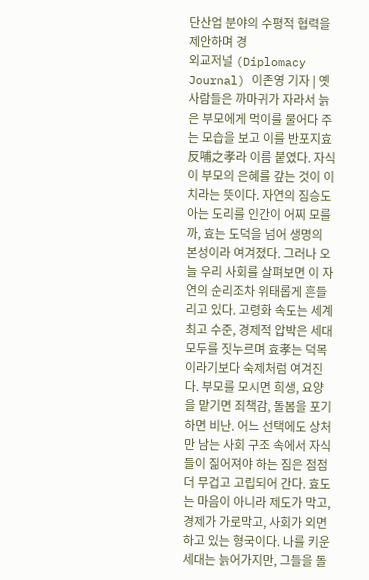단산업 분야의 수평적 협력을 제안하며 경
외교저널 (Diplomacy Journal) 이존영 기자 | 옛사람들은 까마귀가 자라서 늙은 부모에게 먹이를 물어다 주는 모습을 보고 이를 반포지효反哺之孝라 이름 붙였다. 자식이 부모의 은혜를 갚는 것이 이치라는 뜻이다. 자연의 짐승도 아는 도리를 인간이 어찌 모를까, 효는 도덕을 넘어 생명의 본성이라 여겨졌다. 그러나 오늘 우리 사회를 살펴보면 이 자연의 순리조차 위태롭게 흔들리고 있다. 고령화 속도는 세계 최고 수준, 경제적 압박은 세대 모두를 짓누르며 효孝는 덕목이라기보다 숙제처럼 여겨진다. 부모를 모시면 희생, 요양을 맡기면 죄책감, 돌봄을 포기하면 비난. 어느 선택에도 상처만 남는 사회 구조 속에서 자식들이 짊어져야 하는 짐은 점점 더 무겁고 고립되어 간다. 효도는 마음이 아니라 제도가 막고, 경제가 가로막고, 사회가 외면하고 있는 형국이다. 나를 키운 세대는 늙어가지만, 그들을 돌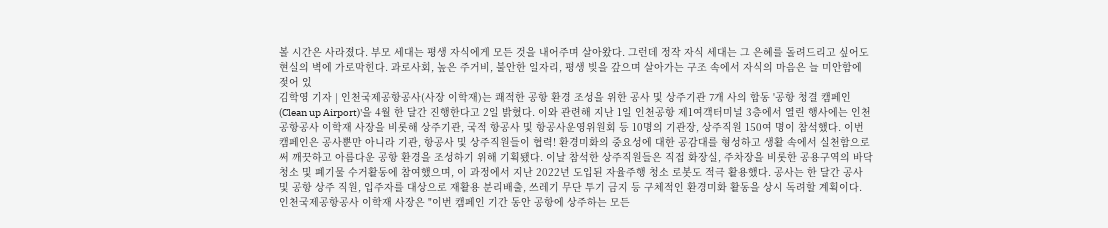볼 시간은 사라졌다. 부모 세대는 평생 자식에게 모든 것을 내어주며 살아왔다. 그런데 정작 자식 세대는 그 은혜를 돌려드리고 싶어도 현실의 벽에 가로막힌다. 과로사회, 높은 주거비, 불안한 일자리, 평생 빚을 갚으며 살아가는 구조 속에서 자식의 마음은 늘 미안함에 젖어 있
김학영 기자 | 인천국제공항공사(사장 이학재)는 쾌적한 공항 환경 조성을 위한 공사 및 상주기관 7개 사의 합동 '공항 청결 캠페인(Clean up Airport)'을 4월 한 달간 진행한다고 2일 밝혔다. 이와 관련해 지난 1일 인천공항 제1여객터미널 3층에서 열린 행사에는 인천공항공사 이학재 사장을 비롯해 상주기관, 국적 항공사 및 항공사운영위원회 등 10명의 기관장, 상주직원 150여 명이 참석했다. 이번 캠페인은 공사뿐만 아니라 기관, 항공사 및 상주직원들이 협력! 환경미화의 중요성에 대한 공감대를 형성하고 생활 속에서 실천함으로써 깨끗하고 아름다운 공항 환경을 조성하기 위해 기획됐다. 이날 참석한 상주직원들은 직접 화장실, 주차장을 비롯한 공용구역의 바닥 청소 및 폐기물 수거활동에 참여했으며, 이 과정에서 지난 2022년 도입된 자율주행 청소 로봇도 적극 활용했다. 공사는 한 달간 공사 및 공항 상주 직원, 입주자를 대상으로 재활용 분리배출, 쓰레기 무단 투기 금지 등 구체적인 환경미화 활동을 상시 독려할 계획이다. 인천국제공항공사 이학재 사장은 "이번 캠페인 기간 동안 공항에 상주하는 모든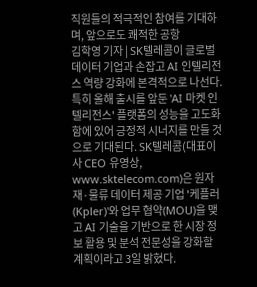직원들의 적극적인 참여를 기대하며, 앞으로도 쾌적한 공항
김학영 기자 | SK텔레콤이 글로벌 데이터 기업과 손잡고 AI 인텔리전스 역량 강화에 본격적으로 나선다. 특히 올해 출시를 앞둔 'AI 마켓 인텔리전스' 플랫폼의 성능을 고도화함에 있어 긍정적 시너지를 만들 것으로 기대된다. SK텔레콤(대표이사 CEO 유영상, www.sktelecom.com)은 원자재·물류 데이터 제공 기업 '케플러(Kpler)'와 업무 협약(MOU)을 맺고 AI 기술을 기반으로 한 시장 정보 활용 및 분석 전문성을 강화할 계획이라고 3일 밝혔다.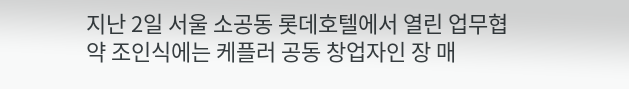지난 2일 서울 소공동 롯데호텔에서 열린 업무협약 조인식에는 케플러 공동 창업자인 장 매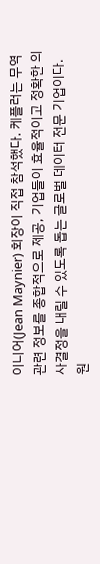이니어(Jean Maynier) 회장이 직접 참석했다. 케플러는 무역 관련 정보를 종합적으로 제공, 기업들이 효율적이고 정확한 의사결정을 내릴 수 있도록 돕는 글로벌 데이터 전문 기업이다. 원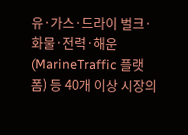유·가스·드라이 벌크·화물·전력·해운(MarineTraffic 플랫폼) 등 40개 이상 시장의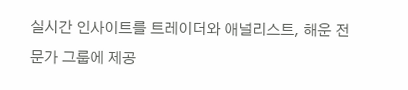실시간 인사이트를 트레이더와 애널리스트, 해운 전문가 그룹에 제공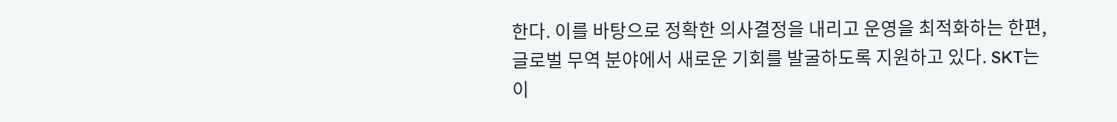한다. 이를 바탕으로 정확한 의사결정을 내리고 운영을 최적화하는 한편, 글로벌 무역 분야에서 새로운 기회를 발굴하도록 지원하고 있다. SKT는 이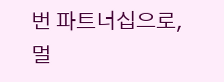번 파트너십으로, 멀